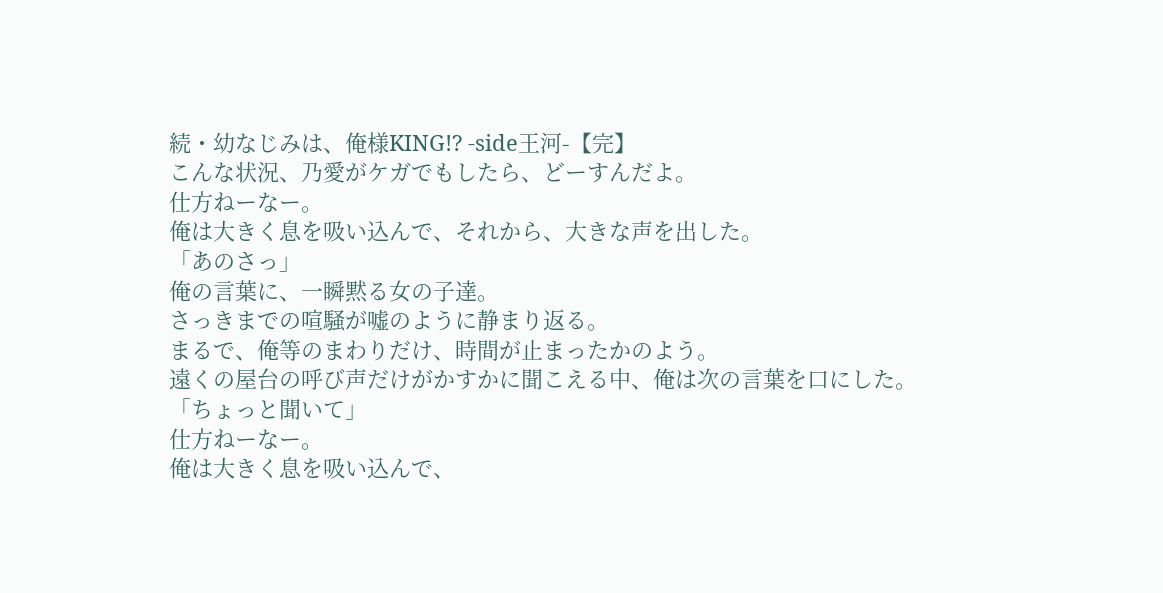続・幼なじみは、俺様KING!? -side王河-【完】
こんな状況、乃愛がケガでもしたら、どーすんだよ。
仕方ねーなー。
俺は大きく息を吸い込んで、それから、大きな声を出した。
「あのさっ」
俺の言葉に、一瞬黙る女の子達。
さっきまでの喧騒が嘘のように静まり返る。
まるで、俺等のまわりだけ、時間が止まったかのよう。
遠くの屋台の呼び声だけがかすかに聞こえる中、俺は次の言葉を口にした。
「ちょっと聞いて」
仕方ねーなー。
俺は大きく息を吸い込んで、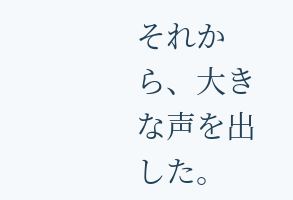それから、大きな声を出した。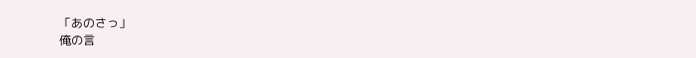「あのさっ」
俺の言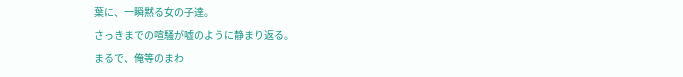葉に、一瞬黙る女の子達。
さっきまでの喧騒が嘘のように静まり返る。
まるで、俺等のまわ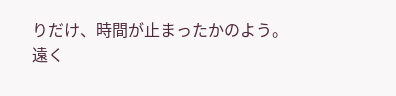りだけ、時間が止まったかのよう。
遠く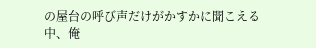の屋台の呼び声だけがかすかに聞こえる中、俺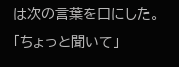は次の言葉を口にした。
「ちょっと聞いて」